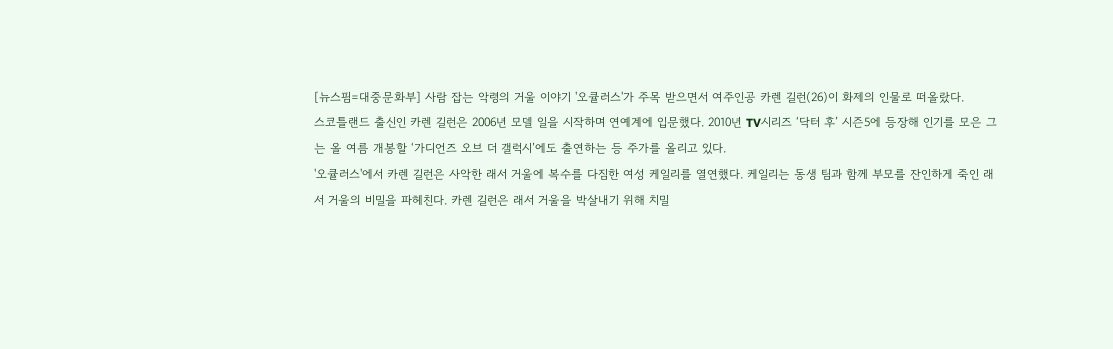[뉴스핌=대중문화부] 사람 잡는 악령의 거울 이야기 '오큘러스'가 주목 받으면서 여주인공 카렌 길런(26)이 화제의 인물로 떠올랐다.
스코틀랜드 출신인 카렌 길런은 2006년 모델 일을 시작하며 연예계에 입문했다. 2010년 TV시리즈 ‘닥터 후’ 시즌5에 등장해 인기를 모은 그는 올 여름 개봉할 ‘가디언즈 오브 더 갤럭시’에도 출연하는 등 주가를 올리고 있다.
'오큘러스'에서 카렌 길런은 사악한 래서 거울에 복수를 다짐한 여성 케일리를 열연했다. 케일리는 동생 팀과 함께 부모를 잔인하게 죽인 래서 거울의 비밀을 파헤친다. 카렌 길런은 래서 거울을 박살내기 위해 치밀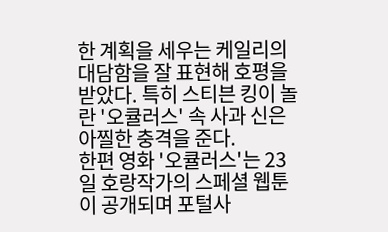한 계획을 세우는 케일리의 대담함을 잘 표현해 호평을 받았다. 특히 스티븐 킹이 놀란 '오큘러스' 속 사과 신은 아찔한 충격을 준다.
한편 영화 '오큘러스'는 23일 호랑작가의 스페셜 웹툰이 공개되며 포털사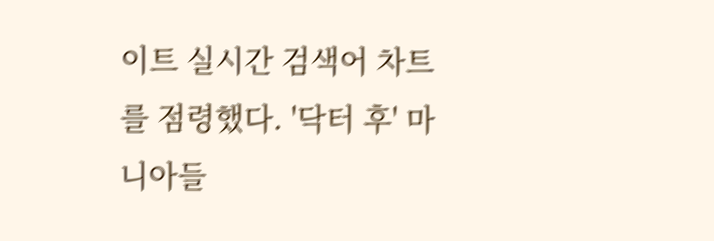이트 실시간 검색어 차트를 점령했다. '닥터 후' 마니아들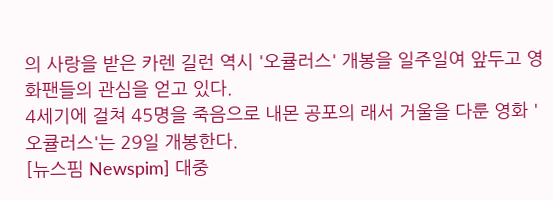의 사랑을 받은 카렌 길런 역시 '오큘러스' 개봉을 일주일여 앞두고 영화팬들의 관심을 얻고 있다.
4세기에 걸쳐 45명을 죽음으로 내몬 공포의 래서 거울을 다룬 영화 '오큘러스'는 29일 개봉한다.
[뉴스핌 Newspim] 대중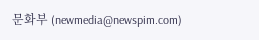문화부 (newmedia@newspim.com)